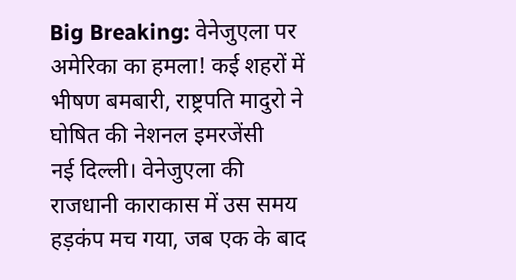Big Breaking: वेनेजुएला पर अमेरिका का हमला! कई शहरों में भीषण बमबारी, राष्ट्रपति मादुरो ने घोषित की नेशनल इमरजेंसी
नई दिल्ली। वेनेजुएला की राजधानी काराकास में उस समय हड़कंप मच गया, जब एक के बाद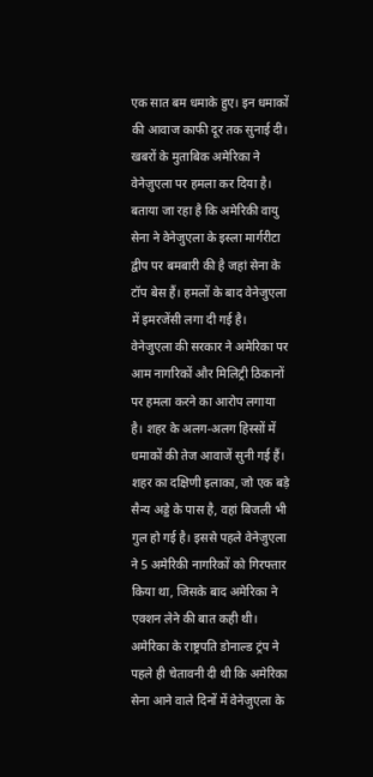एक सात बम धमाके हुए। इन धमाकों की आवाज काफी दूर तक सुनाई दी। खबरों के मुताबिक अमेरिका ने वेनेज़ुएला पर हमला कर दिया है। बताया जा रहा है कि अमेरिकी वायु सेना ने वेनेजुएला के इस्ला मार्गरीटा द्वीप पर बमबारी की है जहां सेना के टॉप बेस हैं। हमलों के बाद वेनेजुएला में इमरजेंसी लगा दी गई है। वेनेजुएला की सरकार ने अमेरिका पर आम नागरिकों और मिलिट्री ठिकानों पर हमला करने का आरोप लगाया है। शहर के अलग-अलग हिस्सों में धमाकों की तेज आवाजें सुनी गई हैं। शहर का दक्षिणी इलाका, जो एक बड़े सैन्य अड्डे के पास है, वहां बिजली भी गुल हो गई है। इससे पहले वेनेजुएला ने 5 अमेरिकी नागरिकों को गिरफ्तार किया था, जिसके बाद अमेरिका ने एक्शन लेने की बात कही थी। अमेरिका के राष्ट्रपति डोनाल्ड ट्रंप ने पहले ही चेतावनी दी थी कि अमेरिका सेना आने वाले दिनों में वेनेजुएला के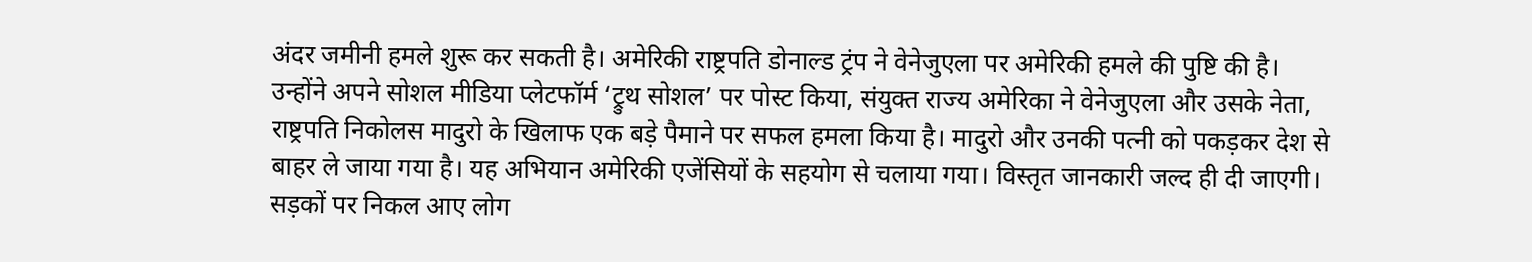अंदर जमीनी हमले शुरू कर सकती है। अमेरिकी राष्ट्रपति डोनाल्ड ट्रंप ने वेनेजुएला पर अमेरिकी हमले की पुष्टि की है। उन्होंने अपने सोशल मीडिया प्लेटफॉर्म ‘ट्रुथ सोशल’ पर पोस्ट किया, संयुक्त राज्य अमेरिका ने वेनेजुएला और उसके नेता, राष्ट्रपति निकोलस मादुरो के खिलाफ एक बड़े पैमाने पर सफल हमला किया है। मादुरो और उनकी पत्नी को पकड़कर देश से बाहर ले जाया गया है। यह अभियान अमेरिकी एजेंसियों के सहयोग से चलाया गया। विस्तृत जानकारी जल्द ही दी जाएगी।
सड़कों पर निकल आए लोग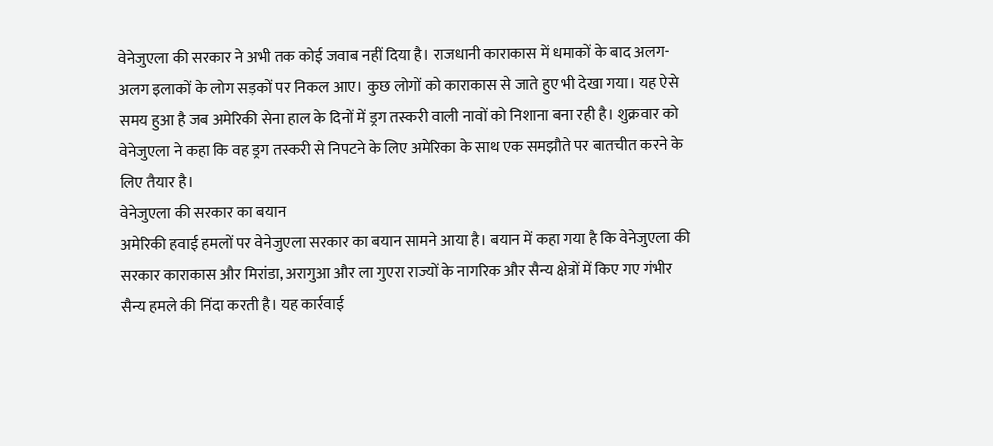वेनेजुएला की सरकार ने अभी तक कोई जवाब नहीं दिया है। राजधानी काराकास में धमाकों के बाद अलग-अलग इलाकों के लोग सड़कों पर निकल आए। कुछ लोगों को काराकास से जाते हुए भी देखा गया। यह ऐसे समय हुआ है जब अमेरिकी सेना हाल के दिनों में ड्रग तस्करी वाली नावों को निशाना बना रही है। शुक्रवार को वेनेजुएला ने कहा कि वह ड्रग तस्करी से निपटने के लिए अमेरिका के साथ एक समझौते पर बातचीत करने के लिए तैयार है।
वेनेजुएला की सरकार का बयान
अमेरिकी हवाई हमलों पर वेनेजुएला सरकार का बयान सामने आया है। बयान में कहा गया है कि वेनेजुएला की सरकार काराकास और मिरांडा, अरागुआ और ला गुएरा राज्यों के नागरिक और सैन्य क्षेत्रों में किए गए गंभीर सैन्य हमले की निंदा करती है। यह कार्रवाई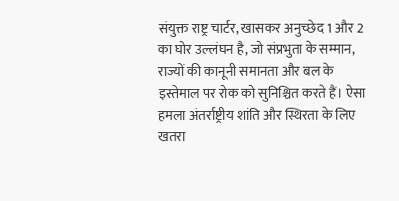संयुक्त राष्ट्र चार्टर, खासकर अनुच्छेद 1 और 2 का घोर उल्लंघन है, जो संप्रभुता के सम्मान, राज्यों की कानूनी समानता और बल के इस्तेमाल पर रोक को सुनिश्चित करते हैं। ऐसा हमला अंतर्राष्ट्रीय शांति और स्थिरता के लिए खतरा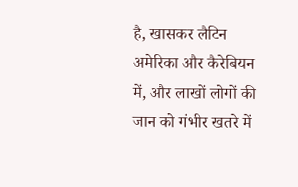है, खासकर लैटिन अमेरिका और कैरेबियन में, और लाखों लोगों की जान को गंभीर खतरे में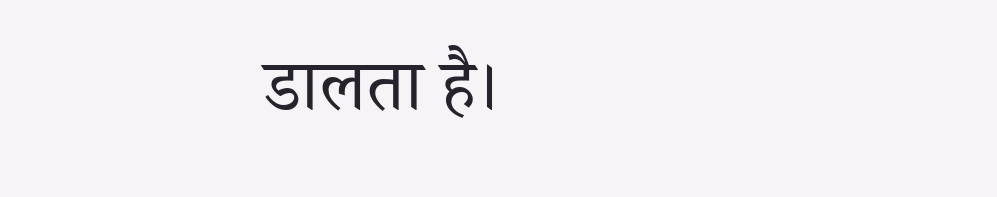डालता है।